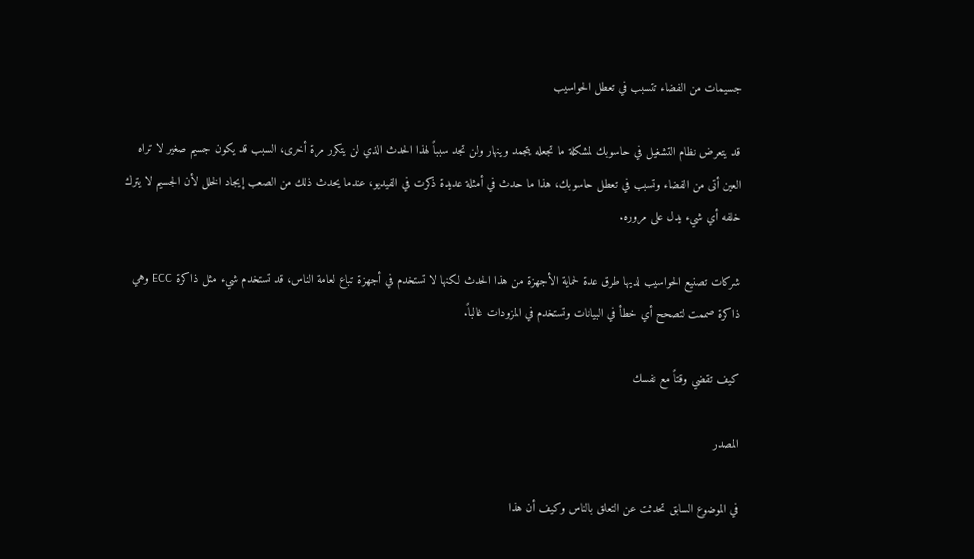جسيمات من الفضاء تتسبب في تعطل الحواسيب

قد يتعرض نظام التشغيل في حاسوبك لمشكلة ما تجعله يتجمد وينهار ولن تجد سبباً لهذا الحدث الذي لن يتكرر مرة أخرى، السبب قد يكون جسيم صغير لا تراه العين أتى من الفضاء وتسبب في تعطل حاسوبك، هذا ما حدث في أمثلة عديدة ذكرت في الفيديو، عندما يحدث ذلك من الصعب إيجاد الخلل لأن الجسيم لا يترك خلفه أي شيء يدل على مروره.

شركات تصنيع الحواسيب لديها طرق عدة لحماية الأجهزة من هذا الحدث لكنها لا تستخدم في أجهزة تباع لعامة الناس، قد تستخدم شيء مثل ذاكرة ECC وهي ذاكرة صممت لتصحح أي خطأ في البيانات وتستخدم في المزودات غالباً.

كيف تقضي وقتاً مع نفسك

المصدر

في الموضوع السابق تحدثت عن التعلق بالناس وكيف أن هذا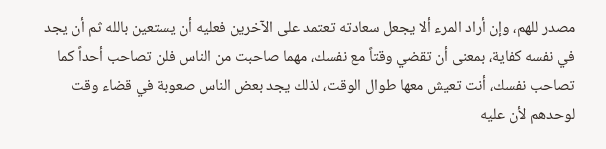مصدر للهم، وإن أراد المرء ألا يجعل سعادته تعتمد على الآخرين فعليه أن يستعين بالله ثم أن يجد في نفسه كفاية، بمعنى أن تقضي وقتاً مع نفسك، مهما صاحبت من الناس فلن تصاحب أحداً كما تصاحب نفسك، أنت تعيش معها طوال الوقت، لذلك يجد بعض الناس صعوبة في قضاء وقت لوحدهم لأن عليه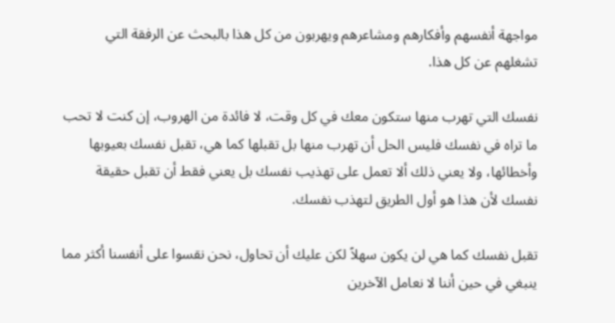مواجهة أنفسهم وأفكارهم ومشاعرهم ويهربون من كل هذا بالبحث عن الرفقة التي تشغلهم عن كل هذا.

نفسك التي تهرب منها ستكون معك في كل وقت، لا فائدة من الهروب، إن كنت لا تحب ما تراه في نفسك فليس الحل أن تهرب منها بل تقبلها كما هي، تقبل نفسك بعيوبها وأخطائها، ولا يعني ذلك ألا تعمل على تهذيب نفسك بل يعني فقط أن تقبل حقيقة نفسك لأن هذا هو أول الطريق لتهذب نفسك.

تقبل نفسك كما هي لن يكون سهلاً لكن عليك أن تحاول، نحن نقسوا على أنفسنا أكثر مما ينبغي في حين أننا لا نعامل الآخرين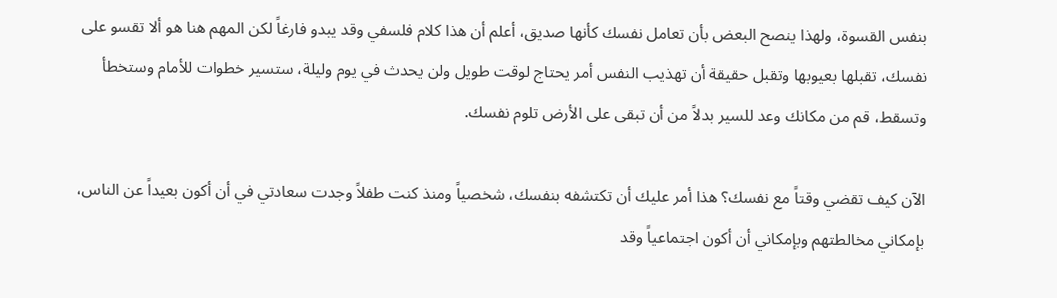بنفس القسوة، ولهذا ينصح البعض بأن تعامل نفسك كأنها صديق، أعلم أن هذا كلام فلسفي وقد يبدو فارغاً لكن المهم هنا هو ألا تقسو على نفسك، تقبلها بعيوبها وتقبل حقيقة أن تهذيب النفس أمر يحتاج لوقت طويل ولن يحدث في يوم وليلة، ستسير خطوات للأمام وستخطأ وتسقط، قم من مكانك وعد للسير بدلاً من أن تبقى على الأرض تلوم نفسك.

الآن كيف تقضي وقتاً مع نفسك؟ هذا أمر عليك أن تكتشفه بنفسك، شخصياً ومنذ كنت طفلاً وجدت سعادتي في أن أكون بعيداً عن الناس، بإمكاني مخالطتهم وبإمكاني أن أكون اجتماعياً وقد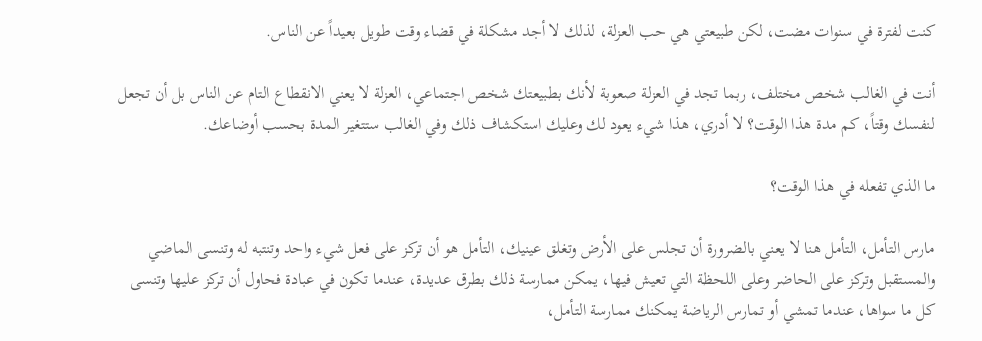كنت لفترة في سنوات مضت، لكن طبيعتي هي حب العزلة، لذلك لا أجد مشكلة في قضاء وقت طويل بعيداً عن الناس.

أنت في الغالب شخص مختلف، ربما تجد في العزلة صعوبة لأنك بطبيعتك شخص اجتماعي، العزلة لا يعني الانقطاع التام عن الناس بل أن تجعل لنفسك وقتاً، كم مدة هذا الوقت؟ لا أدري، هذا شيء يعود لك وعليك استكشاف ذلك وفي الغالب ستتغير المدة بحسب أوضاعك.

ما الذي تفعله في هذا الوقت؟

مارس التأمل، التأمل هنا لا يعني بالضرورة أن تجلس على الأرض وتغلق عينيك، التأمل هو أن تركز على فعل شيء واحد وتنتبه له وتنسى الماضي والمستقبل وتركز على الحاضر وعلى اللحظة التي تعيش فيها، يمكن ممارسة ذلك بطرق عديدة، عندما تكون في عبادة فحاول أن تركز عليها وتنسى كل ما سواها، عندما تمشي أو تمارس الرياضة يمكنك ممارسة التأمل،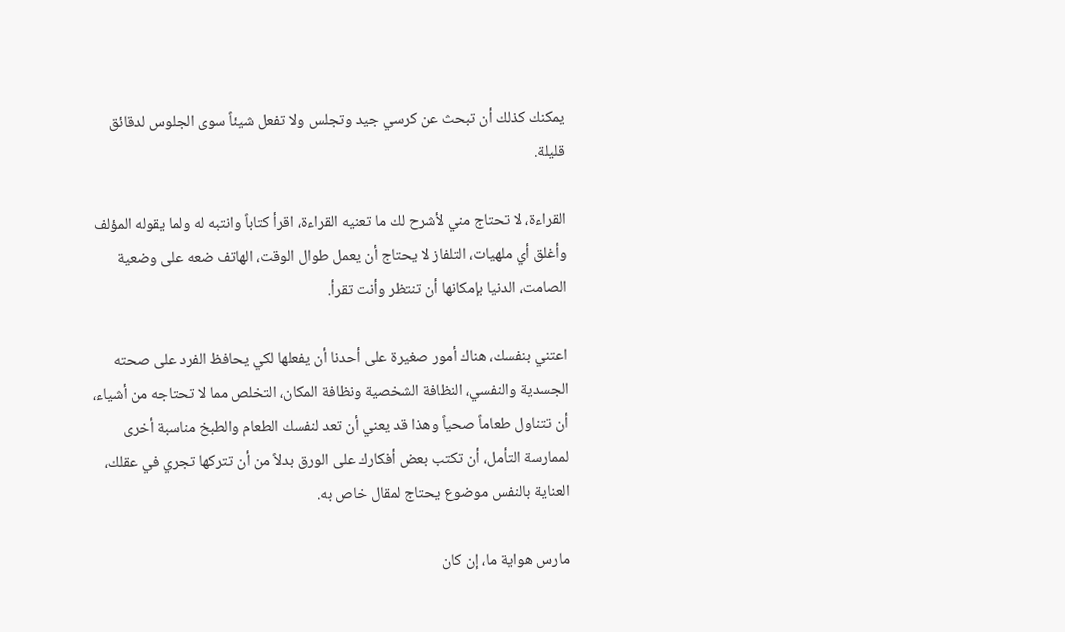يمكنك كذلك أن تبحث عن كرسي جيد وتجلس ولا تفعل شيئاً سوى الجلوس لدقائق قليلة.

القراءة، لا تحتاج مني لأشرح لك ما تعنيه القراءة، اقرأ كتاباً وانتبه له ولما يقوله المؤلف وأغلق أي ملهيات، التلفاز لا يحتاج أن يعمل طوال الوقت، الهاتف ضعه على وضعية الصامت، الدنيا بإمكانها أن تنتظر وأنت تقرأ.

اعتني بنفسك، هناك أمور صغيرة على أحدنا أن يفعلها لكي يحافظ الفرد على صحته الجسدية والنفسي، النظافة الشخصية ونظافة المكان، التخلص مما لا تحتاجه من أشياء، أن تتناول طعاماً صحياً وهذا قد يعني أن تعد لنفسك الطعام والطبخ مناسبة أخرى لممارسة التأمل، أن تكتب بعض أفكارك على الورق بدلاً من أن تتركها تجري في عقلك، العناية بالنفس موضوع يحتاج لمقال خاص به.

مارس هواية ما، إن كان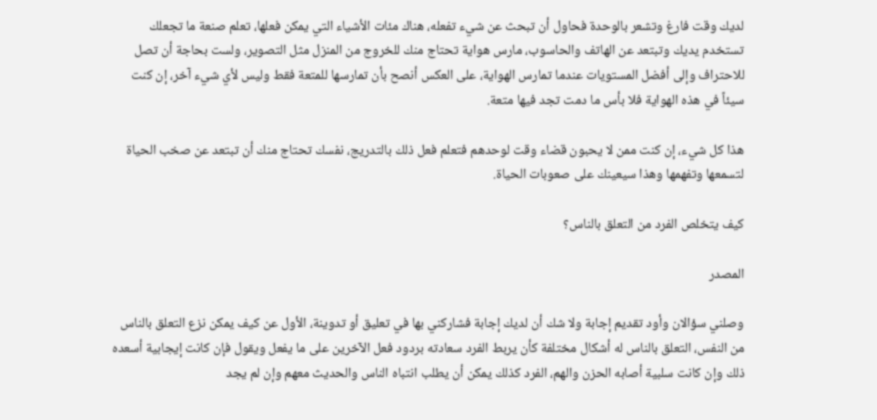لديك وقت فارغ وتشعر بالوحدة فحاول أن تبحث عن شيء تفعله، هناك مئات الأشياء التي يمكن فعلها، تعلم صنعة ما تجعلك تستخدم يديك وتبتعد عن الهاتف والحاسوب، مارس هواية تحتاج منك للخروج من المنزل مثل التصوير، ولست بحاجة أن تصل للاحتراف وإلى أفضل المستويات عندما تمارس الهواية، على العكس أنصح بأن تمارسها للمتعة فقط وليس لأي شيء آخر، إن كنت سيئاً في هذه الهواية فلا بأس ما دمت تجد فيها متعة.

هذا كل شيء، إن كنت ممن لا يحبون قضاء وقت لوحدهم فتعلم فعل ذلك بالتدريج، نفسك تحتاج منك أن تبتعد عن صخب الحياة لتسمعها وتفهمها وهذا سيعينك على صعوبات الحياة.

كيف يتخلص الفرد من التعلق بالناس؟

المصدر

وصلني سؤالان وأود تقديم إجابة ولا شك أن لديك إجابة فشاركني بها في تعليق أو تدوينة، الأول عن كيف يمكن نزع التعلق بالناس من النفس، التعلق بالناس له أشكال مختلفة كأن يربط الفرد سعادته بردود فعل الآخرين على ما يفعل ويقول فإن كانت إيجابية أسعده ذلك وإن كانت سلبية أصابه الحزن والهم، الفرد كذلك يمكن أن يطلب انتباه الناس والحديث معهم وإن لم يجد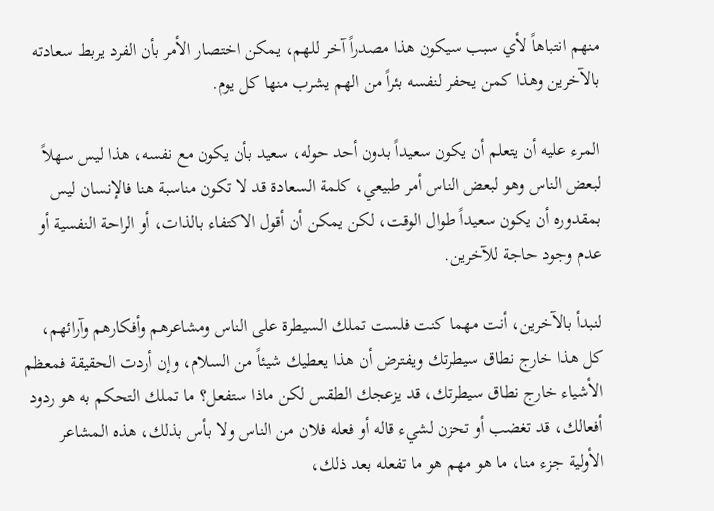منهم انتباهاً لأي سبب سيكون هذا مصدراً آخر للهم، يمكن اختصار الأمر بأن الفرد يربط سعادته بالآخرين وهذا كمن يحفر لنفسه بئراً من الهم يشرب منها كل يوم.

المرء عليه أن يتعلم أن يكون سعيداً بدون أحد حوله، سعيد بأن يكون مع نفسه، هذا ليس سهلاً لبعض الناس وهو لبعض الناس أمر طبيعي، كلمة السعادة قد لا تكون مناسبة هنا فالإنسان ليس بمقدوره أن يكون سعيداً طوال الوقت، لكن يمكن أن أقول الاكتفاء بالذات، أو الراحة النفسية أو عدم وجود حاجة للآخرين.

لنبدأ بالآخرين، أنت مهما كنت فلست تملك السيطرة على الناس ومشاعرهم وأفكارهم وآرائهم، كل هذا خارج نطاق سيطرتك ويفترض أن هذا يعطيك شيئاً من السلام، وإن أردت الحقيقة فمعظم الأشياء خارج نطاق سيطرتك، قد يزعجك الطقس لكن ماذا ستفعل؟ ما تملك التحكم به هو ردود أفعالك، قد تغضب أو تحزن لشيء قاله أو فعله فلان من الناس ولا بأس بذلك، هذه المشاعر الأولية جزء منا، ما هو مهم هو ما تفعله بعد ذلك،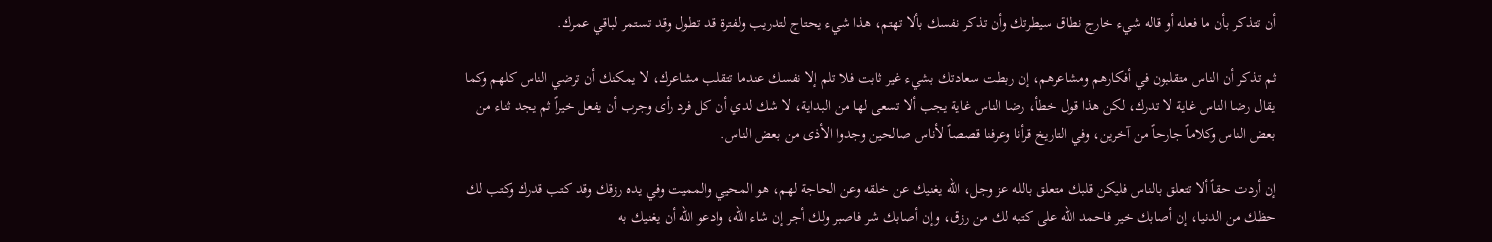أن تتذكر بأن ما فعله أو قاله شيء خارج نطاق سيطرتك وأن تذكر نفسك بألا تهتم، هذا شيء يحتاج لتدريب ولفترة قد تطول وقد تستمر لباقي عمرك.

ثم تذكر أن الناس متقلبون في أفكارهم ومشاعرهم، إن ربطت سعادتك بشيء غير ثابت فلا تلم إلا نفسك عندما تتقلب مشاعرك، لا يمكنك أن ترضي الناس كلهم وكما يقال رضا الناس غاية لا تدرك، لكن هذا قول خطأ، رضا الناس غاية يجب ألا تسعى لها من البداية، لا شك لدي أن كل فرد رأى وجرب أن يفعل خيراً ثم يجد ثناء من بعض الناس وكلاماً جارحاً من آخرين، وفي التاريخ قرأنا وعرفنا قصصاً لأناس صالحين وجدوا الأذى من بعض الناس.

إن أردت حقاً ألا تتعلق بالناس فليكن قلبك متعلق بالله عز وجل، الله يغنيك عن خلقه وعن الحاجة لهم، هو المحيي والمميت وفي يده رزقك وقد كتب قدرك وكتب لك حظك من الدنيا، إن أصابك خير فاحمد الله على كتبه لك من رزق، وإن أصابك شر فاصبر ولك أجر إن شاء الله، وادعو الله أن يغنيك به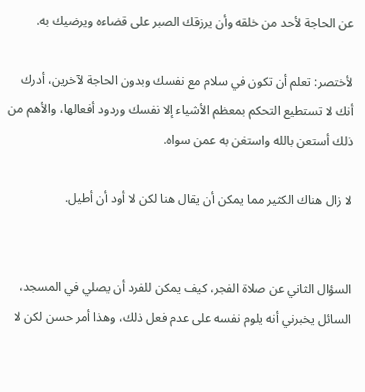عن الحاجة لأحد من خلقه وأن يرزقك الصبر على قضاءه ويرضيك به.

لأختصر: تعلم أن تكون في سلام مع نفسك وبدون الحاجة لآخرين، أدرك أنك لا تستطيع التحكم بمعظم الأشياء إلا نفسك وردود أفعالها، والأهم من ذلك أستعن بالله واستغن به عمن سواه.

لا زال هناك الكثير مما يمكن أن يقال هنا لكن لا أود أن أطيل.


السؤال الثاني عن صلاة الفجر، كيف يمكن للفرد أن يصلي في المسجد، السائل يخبرني أنه يلوم نفسه على عدم فعل ذلك، وهذا أمر حسن لكن لا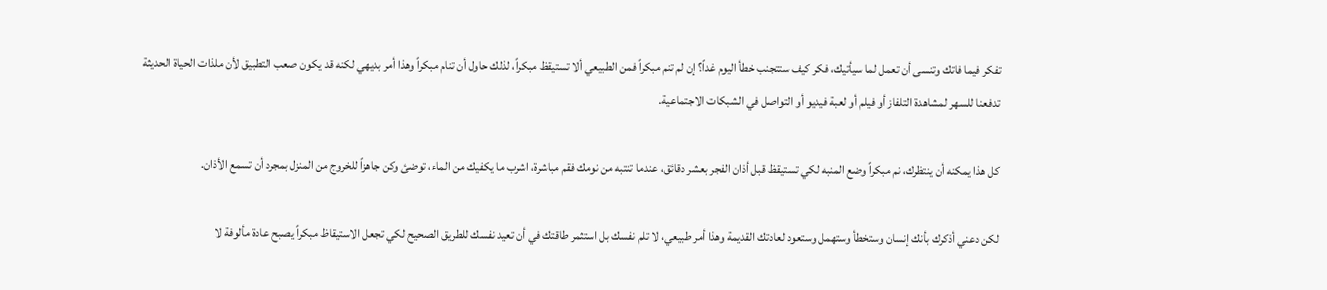تفكر فيما فاتك وتنسى أن تعمل لما سيأتيك، فكر كيف ستتجنب خطأ اليوم غداً؟ إن لم تنم مبكراً فمن الطبيعي ألا تستيقظ مبكراً، لذلك حاول أن تنام مبكراً وهذا أمر بديهي لكنه قد يكون صعب التطبيق لأن ملذات الحياة الحديثة تدفعنا للسهر لمشاهدة التلفاز أو فيلم أو لعبة فيديو أو التواصل في الشبكات الاجتماعية.

كل هذا يمكنه أن ينتظرك، نم مبكراً وضع المنبه لكي تستيقظ قبل أذان الفجر بعشر دقائق، عندما تنتبه من نومك فقم مباشرة، اشرب ما يكفيك من الماء، توضئ وكن جاهزاً للخروج من المنزل بمجرد أن تسمع الأذان.

لكن دعني أذكرك بأنك إنسان وستخطأ وستهمل وستعود لعادتك القديمة وهذا أمر طبيعي، لا تلم نفسك بل استثمر طاقتك في أن تعيد نفسك للطريق الصحيح لكي تجعل الاستيقاظ مبكراً يصبح عادة مألوفة لا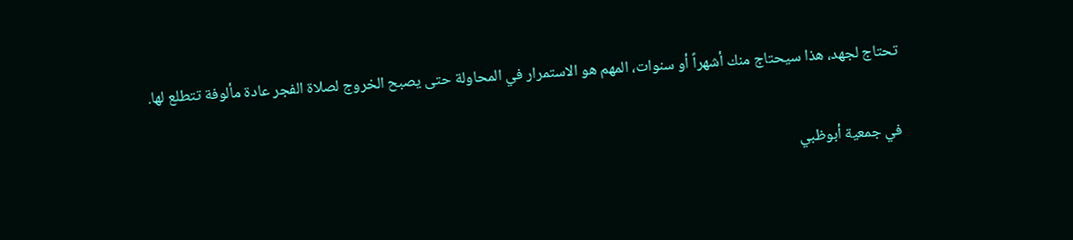تحتاج لجهد، هذا سيحتاج منك أشهراً أو سنوات، المهم هو الاستمرار في المحاولة حتى يصبح الخروج لصلاة الفجر عادة مألوفة تتطلع لها.

في جمعية أبوظبي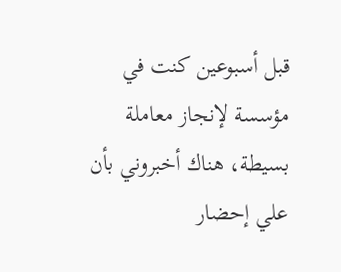قبل أسبوعين كنت في مؤسسة لإنجاز معاملة بسيطة، هناك أخبروني بأن علي إحضار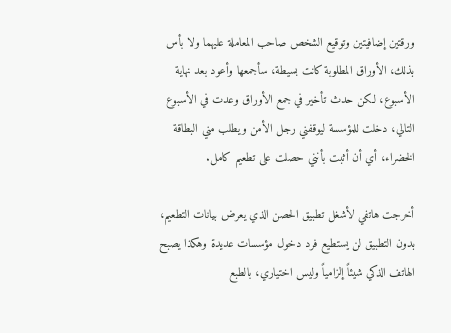ورقتين إضافيتين وتوقيع الشخص صاحب المعاملة عليهما ولا بأس بذلك، الأوراق المطلوبة كانت بسيطة، سأجمعها وأعود بعد نهاية الأسبوع، لكن حدث تأخير في جمع الأوراق وعدت في الأسبوع التالي، دخلت للمؤسسة ليوقفني رجل الأمن ويطلب مني البطاقة الخضراء، أي أن أثبت بأنني حصلت على تطعيم كامل.

أخرجت هاتفي لأشغل تطبيق الحصن الذي يعرض بيانات التطعيم، بدون التطبيق لن يستطيع فرد دخول مؤسسات عديدة وهكذا يصبح الهاتف الذكي شيئاً إلزامياً وليس اختياري، بالطبع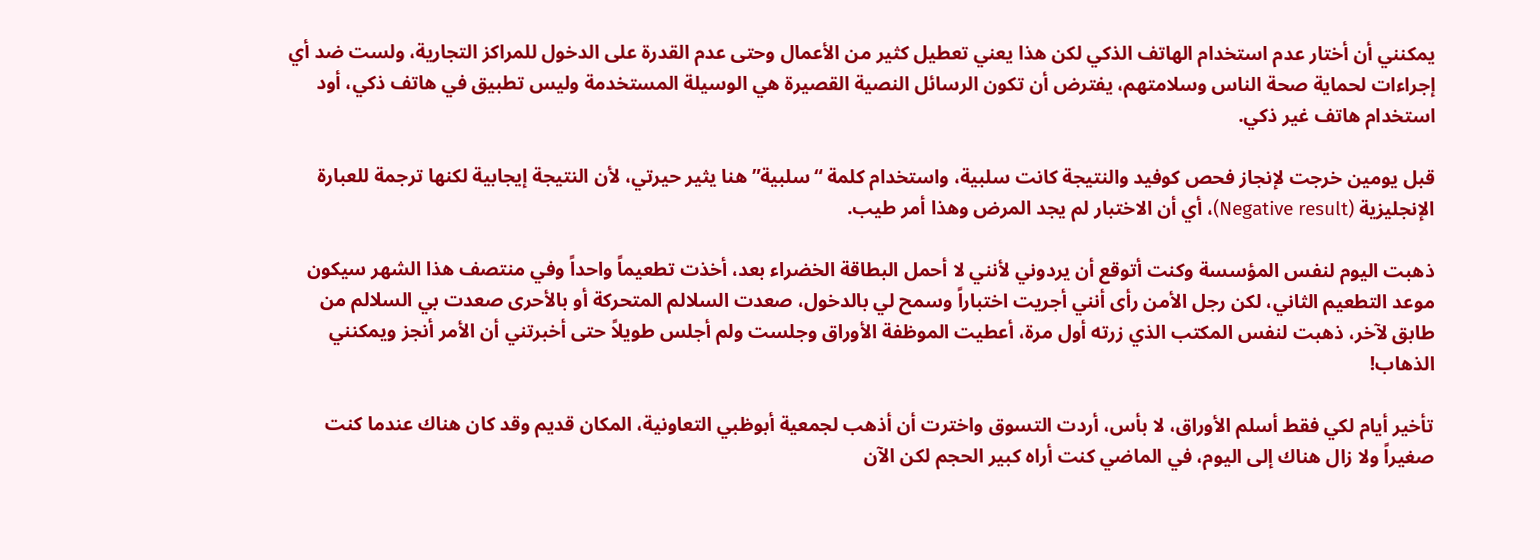يمكنني أن أختار عدم استخدام الهاتف الذكي لكن هذا يعني تعطيل كثير من الأعمال وحتى عدم القدرة على الدخول للمراكز التجارية، ولست ضد أي إجراءات لحماية صحة الناس وسلامتهم، يفترض أن تكون الرسائل النصية القصيرة هي الوسيلة المستخدمة وليس تطبيق في هاتف ذكي، أود استخدام هاتف غير ذكي.

قبل يومين خرجت لإنجاز فحص كوفيد والنتيجة كانت سلبية، واستخدام كلمة “سلبية” هنا يثير حيرتي، لأن النتيجة إيجابية لكنها ترجمة للعبارة الإنجليزية (Negative result)، أي أن الاختبار لم يجد المرض وهذا أمر طيب.

ذهبت اليوم لنفس المؤسسة وكنت أتوقع أن يردوني لأنني لا أحمل البطاقة الخضراء بعد، أخذت تطعيماً واحداً وفي منتصف هذا الشهر سيكون موعد التطعيم الثاني، لكن رجل الأمن رأى أنني أجريت اختباراً وسمح لي بالدخول، صعدت السلالم المتحركة أو بالأحرى صعدت بي السلالم من طابق لآخر، ذهبت لنفس المكتب الذي زرته أول مرة، أعطيت الموظفة الأوراق وجلست ولم أجلس طويلاً حتى أخبرتني أن الأمر أنجز ويمكنني الذهاب!

تأخير أيام لكي فقط أسلم الأوراق، لا بأس، أردت التسوق واخترت أن أذهب لجمعية أبوظبي التعاونية، المكان قديم وقد كان هناك عندما كنت صغيراً ولا زال هناك إلى اليوم، في الماضي كنت أراه كبير الحجم لكن الآن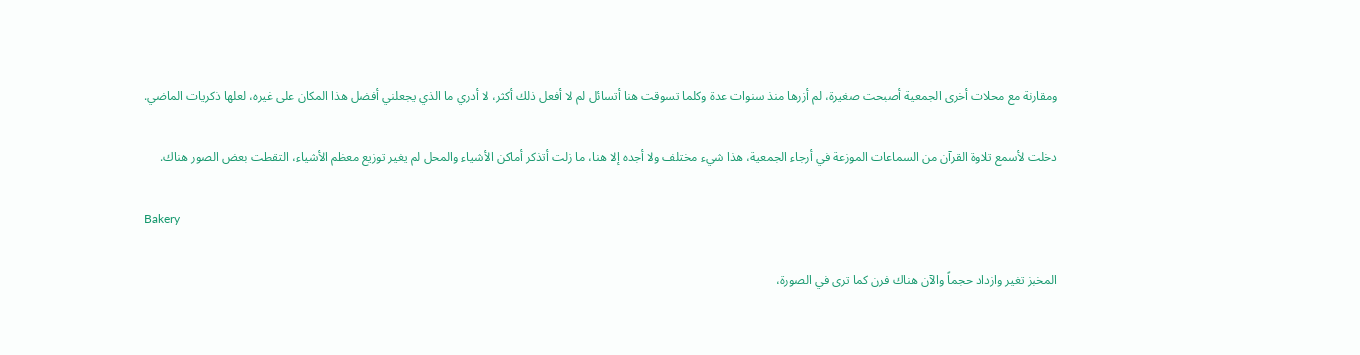ومقارنة مع محلات أخرى الجمعية أصبحت صغيرة، لم أزرها منذ سنوات عدة وكلما تسوقت هنا أتسائل لم لا أفعل ذلك أكثر، لا أدري ما الذي يجعلني أفضل هذا المكان على غيره، لعلها ذكريات الماضي.

دخلت لأسمع تلاوة القرآن من السماعات الموزعة في أرجاء الجمعية، هذا شيء مختلف ولا أجده إلا هنا، ما زلت أتذكر أماكن الأشياء والمحل لم يغير توزيع معظم الأشياء، التقطت بعض الصور هناك.

Bakery

المخبز تغير وازداد حجماً والآن هناك فرن كما ترى في الصورة،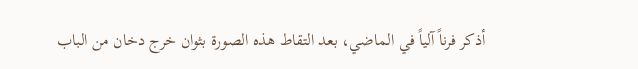أذكر فرناً آلياً في الماضي، بعد التقاط هذه الصورة بثوان خرج دخان من الباب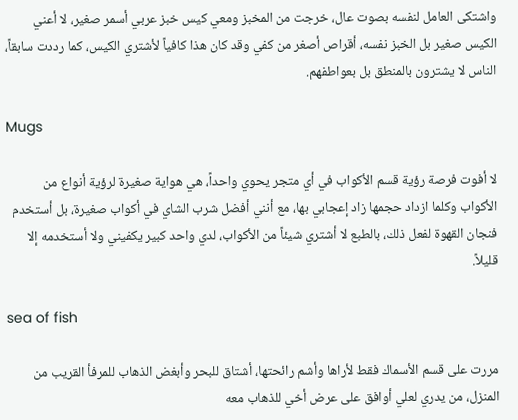واشتكى العامل لنفسه بصوت عال، خرجت من المخبز ومعي كيس خبز عربي أسمر صغير، لا أعني الكيس صغير بل الخبز نفسه، أقراص أصغر من كفي وقد كان هذا كافياً لأشتري الكيس، كما رددت سابقاً، الناس لا يشترون بالمنطق بل بعواطفهم.

Mugs

لا أفوت فرصة رؤية قسم الأكواب في أي متجر يحوي واحداً، هي هواية صغيرة لرؤية أنواع من الأكواب وكلما ازداد حجمها زاد إعجابي بها، مع أنني أفضل شرب الشاي في أكواب صغيرة، بل أستخدم فنجان القهوة لفعل ذلك، بالطبع لا أشتري شيئاً من الأكواب، لدي واحد كبير يكفيني ولا أستخدمه إلا قليلاً.

sea of fish

مررت على قسم الأسماك فقط لأراها وأشم رائحتها، أشتاق للبحر وأبغض الذهاب للمرفأ القريب من المنزل، من يدري لعلي أوافق على عرض أخي للذهاب معه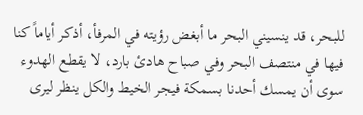للبحر، قد ينسيني البحر ما أبغض رؤيته في المرفأ، أذكر أياماً كنا فيها في منتصف البحر وفي صباح هادئ بارد، لا يقطع الهدوء سوى أن يمسك أحدنا بسمكة فيجر الخيط والكل ينظر ليرى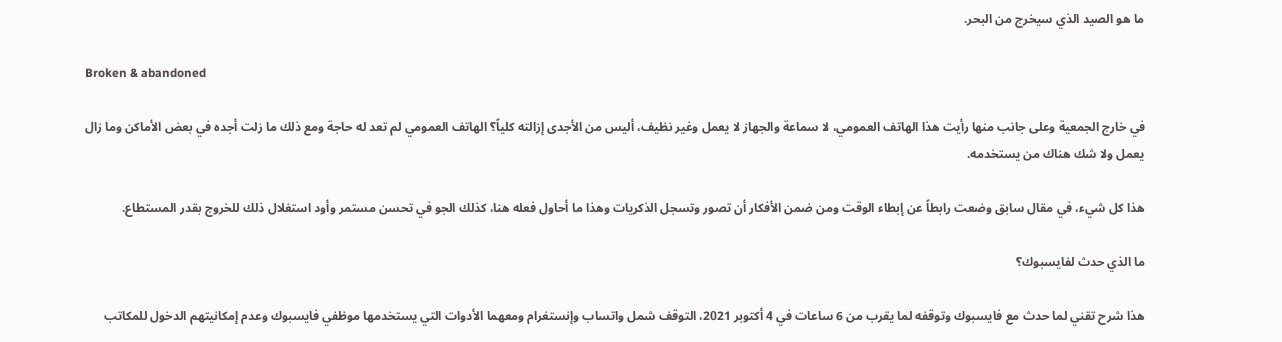ما هو الصيد الذي سيخرج من البحر.

Broken & abandoned

في خارج الجمعية وعلى جانب منها رأيت هذا الهاتف العمومي، لا سماعة والجهاز لا يعمل وغير نظيف، أليس من الأجدى إزالته كلياً؟ الهاتف العمومي لم تعد له حاجة ومع ذلك ما زلت أجده في بعض الأماكن وما زال يعمل ولا شك هناك من يستخدمه.

هذا كل شيء، في مقال سابق وضعت رابطاً عن إبطاء الوقت ومن ضمن الأفكار أن تصور وتسجل الذكريات وهذا ما أحاول فعله هنا، كذلك الجو في تحسن مستمر وأود استغلال ذلك للخروج بقدر المستطاع.

ما الذي حدث لفايسبوك؟

هذا شرح تقني لما حدث مع فايسبوك وتوقفه لما يقرب من 6 ساعات في 4 أكتوبر 2021، التوقف شمل واتساب وإنستغرام ومعهما الأدوات التي يستخدمها موظفي فايسبوك وعدم إمكانيتهم الدخول للمكاتب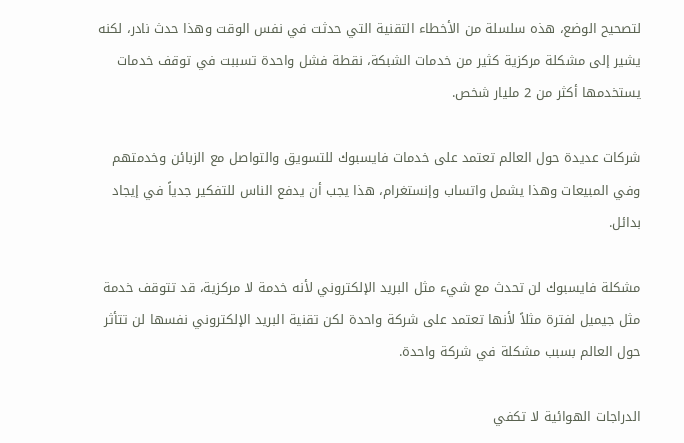لتصحيح الوضع، هذه سلسلة من الأخطاء التقنية التي حدثت في نفس الوقت وهذا حدث نادر، لكنه يشير إلى مشكلة مركزية كثير من خدمات الشبكة، نقطة فشل واحدة تسببت في توقف خدمات يستخدمها أكثر من 2 مليار شخص.

شركات عديدة حول العالم تعتمد على خدمات فايسبوك للتسويق والتواصل مع الزبائن وخدمتهم وفي المبيعات وهذا يشمل واتساب وإنستغرام، هذا يجب أن يدفع الناس للتفكير جدياً في إيجاد بدائل.

مشكلة فايسبوك لن تحدث مع شيء مثل البريد الإلكتروني لأنه خدمة لا مركزية، قد تتوقف خدمة مثل جيميل لفترة مثلاً لأنها تعتمد على شركة واحدة لكن تقنية البريد الإلكتروني نفسها لن تتأثر حول العالم بسبب مشكلة في شركة واحدة.

الدراجات الهوائية لا تكفي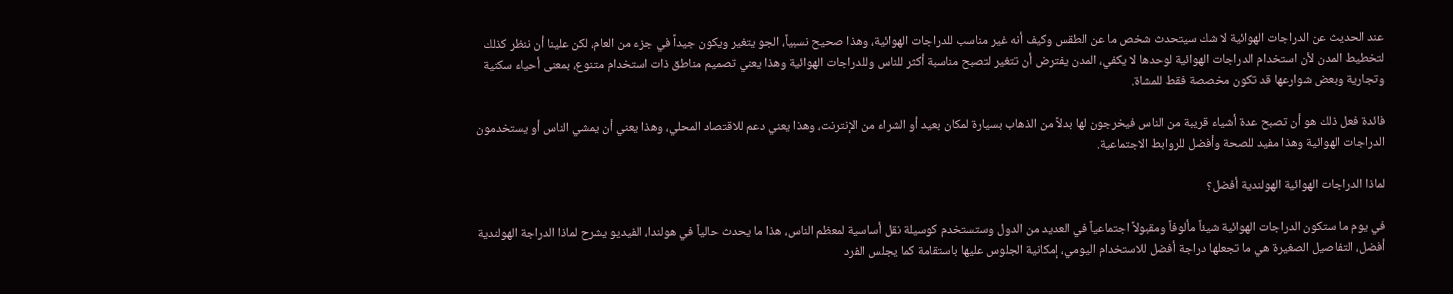عند الحديث عن الدراجات الهوائية لا شك سيتحدث شخص ما عن الطقس وكيف أنه غير مناسب للدراجات الهوائية، وهذا صحيح نسبياً، الجو يتغير ويكون جيداً في جزء من العام، لكن علينا أن ننظر كذلك لتخطيط المدن لأن استخدام الدراجات الهوائية لوحدها لا يكفي، المدن يفترض أن تتغير لتصبح مناسبة أكثر للناس وللدراجات الهوائية وهذا يعني تصميم مناطق ذات استخدام متنوع، بمعنى أحياء سكنية وتجارية وبعض شوارعها قد تكون مخصصة فقط للمشاة.

فائدة فعل ذلك هو أن تصبح عدة أشياء قريبة من الناس فيخرجون لها بدلاً من الذهاب بسيارة لمكان بعيد أو الشراء من الإنترنت، وهذا يعني دعم للاقتصاد المحلي، وهذا يعني أن يمشي الناس أو يستخدمون الدراجات الهوائية وهذا مفيد للصحة وأفضل للروابط الاجتماعية.

لماذا الدراجات الهوائية الهولندية أفضل؟

في يوم ما ستكون الدراجات الهوائية شيئاً مألوفاً ومقبولاً اجتماعياً في العديد من الدول وستستخدم كوسيلة نقل أساسية لمعظم الناس، هذا ما يحدث حالياً في هولندا، الفيديو يشرح لماذا الدراجة الهولندية أفضل، التفاصيل الصغيرة هي ما تجعلها دراجة أفضل للاستخدام اليومي، إمكانية الجلوس عليها باستقامة كما يجلس الفرد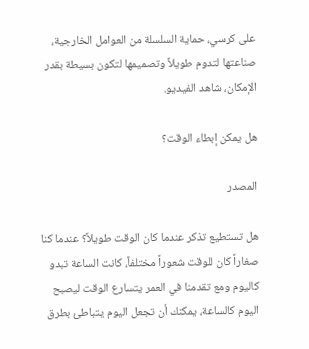على كرسي، حماية السلسلة من العوامل الخارجية، صناعتها لتدوم طويلاً وتصميمها لتكون بسيطة بقدر الإمكان، شاهد الفيديو.

هل يمكن إبطاء الوقت؟

المصدر

هل تستطيع تذكر عندما كان الوقت طويلاً؟ عندما كنا صغاراً كان للوقت شعوراً مختلفاً، كانت الساعة تبدو كاليوم ومع تقدمنا في العمر يتسارع الوقت ليصبح اليوم كالساعة، يمكنك أن تجعل اليوم يتباطئ بطرق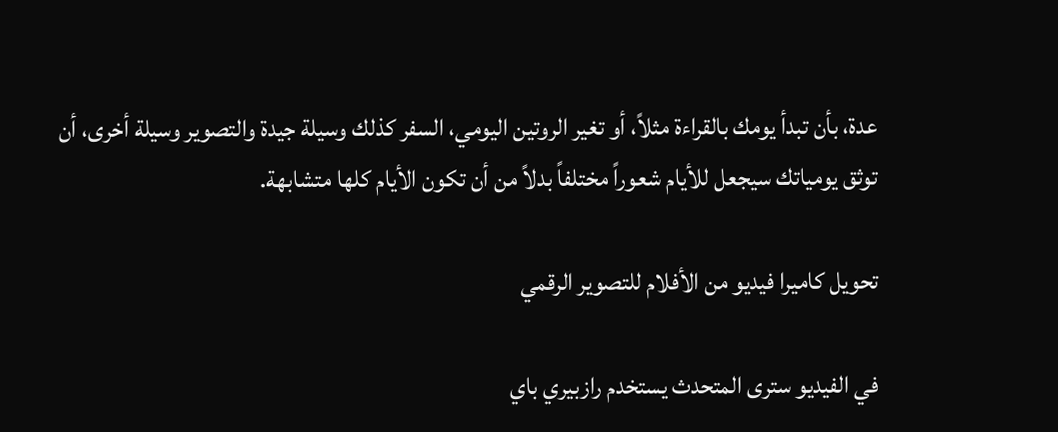عدة، بأن تبدأ يومك بالقراءة مثلاً، أو تغير الروتين اليومي، السفر كذلك وسيلة جيدة والتصوير وسيلة أخرى، أن توثق يومياتك سيجعل للأيام شعوراً مختلفاً بدلاً من أن تكون الأيام كلها متشابهة.

تحويل كاميرا فيديو من الأفلام للتصوير الرقمي

في الفيديو سترى المتحدث يستخدم رازبيري باي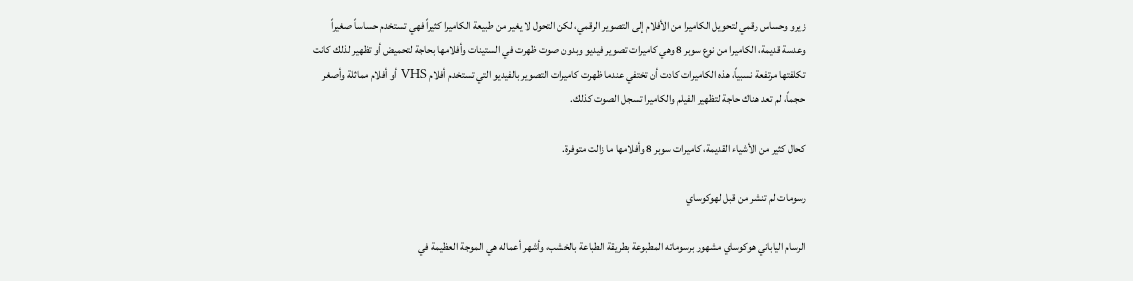زيرو وحساس رقمي لتحويل الكاميرا من الأفلام إلى التصوير الرقمي، لكن التحول لا يغير من طبيعة الكاميرا كثيراً فهي تستخدم حساساً صغيراً وعدسة قديمة، الكاميرا من نوع سوبر 8 وهي كاميرات تصوير فيديو وبدون صوت ظهرت في الستينات وأفلامها بحاجة لتحميض أو تظهير لذلك كانت تكلفتها مرتفعة نسبياً، هذه الكاميرات كادت أن تختفي عندما ظهرت كاميرات التصوير بالفيديو التي تستخدم أفلام VHS أو أفلام مماثلة وأصغر حجماً، لم تعد هناك حاجة لتظهير الفيلم والكاميرا تسجل الصوت كذلك.

كحال كثير من الأشياء القديمة، كاميرات سوبر 8 وأفلامها ما زالت متوفرة.

رسومات لم تنشر من قبل لهوكوساي

الرسام الياباني هوكوساي مشهور برسوماته المطبوعة بطريقة الطباعة بالخشب، وأشهر أعماله هي الموجة العظيمة في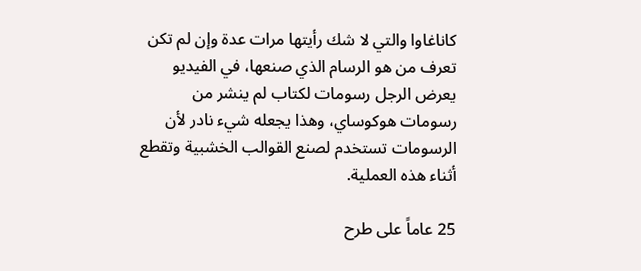كاناغاوا والتي لا شك رأيتها مرات عدة وإن لم تكن تعرف من هو الرسام الذي صنعها، في الفيديو يعرض الرجل رسومات لكتاب لم ينشر من رسومات هوكوساي، وهذا يجعله شيء نادر لأن الرسومات تستخدم لصنع القوالب الخشبية وتقطع أثناء هذه العملية.

25 عاماً على طرح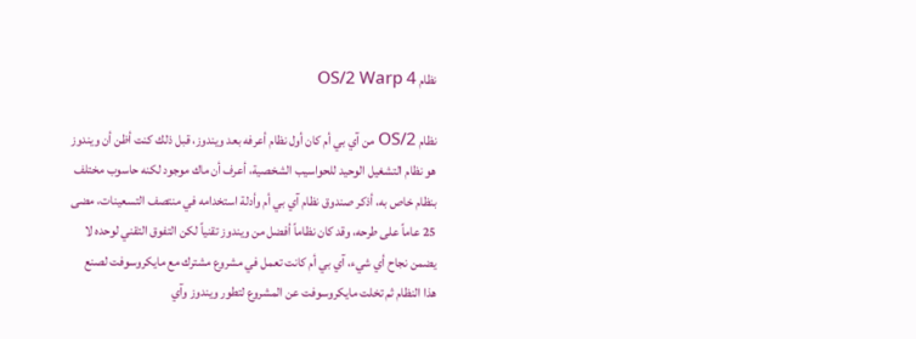نظام OS/2 Warp 4

نظام OS/2 من آي بي أم كان أول نظام أعرفه بعد ويندوز، قبل ذلك كنت أظن أن ويندوز هو نظام التشغيل الوحيد للحواسيب الشخصية، أعرف أن ماك موجود لكنه حاسوب مختلف بنظام خاص به، أذكر صندوق نظام آي بي أم وأدلة استخدامه في منتصف التسعينات، مضى 25 عاماً على طرحه، وقد كان نظاماً أفضل من ويندوز تقنياً لكن التفوق التقني لوحده لا يضمن نجاح أي شيء، آي بي أم كانت تعمل في مشروع مشترك مع مايكروسوفت لصنع هذا النظام ثم تخلت مايكروسوفت عن المشروع لتطور ويندوز وآي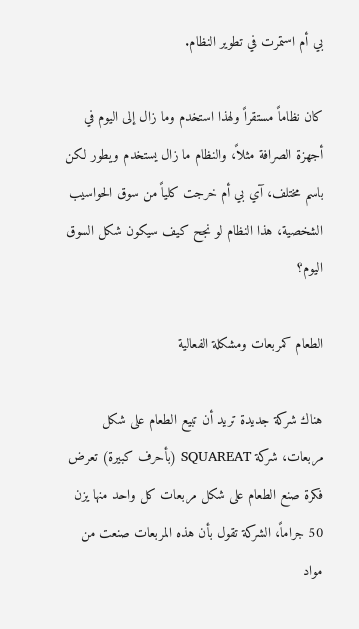بي أم استمرت في تطوير النظام.

كان نظاماً مستقراً ولهذا استخدم وما زال إلى اليوم في أجهزة الصرافة مثلاً، والنظام ما زال يستخدم ويطور لكن باسم مختلف، آي بي أم خرجت كلياً من سوق الحواسيب الشخصية، هذا النظام لو نجح كيف سيكون شكل السوق اليوم؟

الطعام كمربعات ومشكلة الفعالية

هناك شركة جديدة تريد أن تبيع الطعام على شكل مربعات، شركة SQUAREAT (بأحرف كبيرة) تعرض فكرة صنع الطعام على شكل مربعات كل واحد منها يزن 50 جراماً، الشركة تقول بأن هذه المربعات صنعت من مواد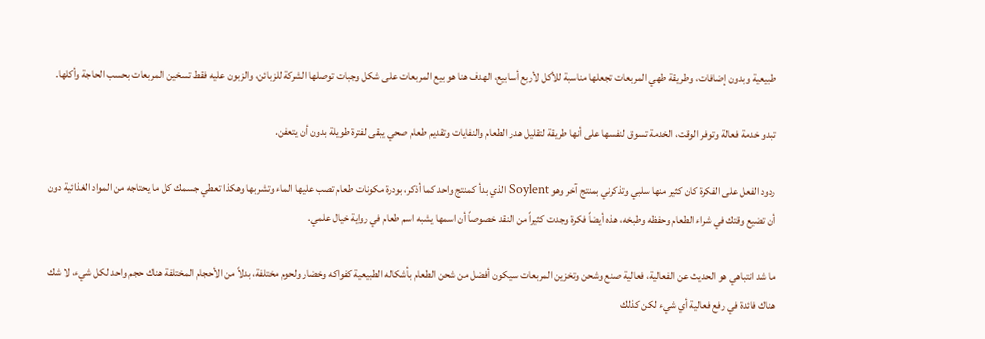طبيعية وبدون إضافات، وطريقة طهي المربعات تجعلها مناسبة للأكل لأربع أسابيع، الهدف هنا هو بيع المربعات على شكل وجبات توصلها الشركة للزبائن، والزبون عليه فقط تسخين المربعات بحسب الحاجة وأكلها.

تبدو خدمة فعالة وتوفر الوقت، الخدمة تسوق لنفسها على أنها طريقة لتقليل هدر الطعام والنفايات وتقديم طعام صحي يبقى لفترة طويلة بدون أن يتعفن.

ردود الفعل على الفكرة كان كثير منها سلبي وتذكرني بمنتج آخر وهو Soylent الذي بدأ كمنتج واحد كما أذكر، بودرة مكونات طعام تصب عليها الماء وتشربها وهكذا تعطي جسمك كل ما يحتاجه من المواد الغذائية دون أن تضيع وقتك في شراء الطعام وحفظه وطبخه، هذه أيضاً فكرة وجدت كثيراً من النقد خصوصاً أن اسمها يشبه اسم طعام في رواية خيال علمي.

ما شد انتباهي هو الحديث عن الفعالية، فعالية صنع وشحن وتخزين المربعات سيكون أفضل من شحن الطعام بأشكاله الطبيعية كفواكه وخضار ولحوم مختلفة، بدلاً من الأحجام المختلفة هناك حجم واحد لكل شيء، لا شك هناك فائدة في رفع فعالية أي شيء لكن كذلك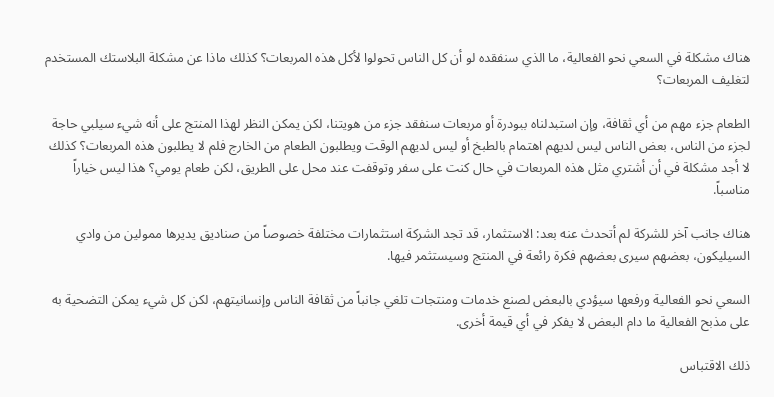هناك مشكلة في السعي نحو الفعالية، ما الذي سنفقده لو أن كل الناس تحولوا لأكل هذه المربعات؟ كذلك ماذا عن مشكلة البلاستك المستخدم لتغليف المربعات؟

الطعام جزء مهم من أي ثقافة، وإن استبدلناه ببودرة أو مربعات سنفقد جزء من هويتنا، لكن يمكن النظر لهذا المنتج على أنه شيء سيلبي حاجة لجزء من الناس، بعض الناس ليس لديهم اهتمام بالطبخ أو ليس لديهم الوقت ويطلبون الطعام من الخارج فلم لا يطلبون هذه المربعات؟ كذلك لا أجد مشكلة في أن أشتري مثل هذه المربعات في حال كنت على سفر وتوقفت عند محل على الطريق، لكن طعام يومي؟ هذا ليس خياراً مناسباً.

هناك جانب آخر للشركة لم أتحدث عنه بعد: الاستثمار، قد تجد الشركة استثمارات مختلفة خصوصاً من صناديق يديرها ممولين من وادي السيليكون، بعضهم سيرى بعضهم فكرة رائعة في المنتج وسيستثمر فيها.

السعي نحو الفعالية ورفعها سيؤدي بالبعض لصنع خدمات ومنتجات تلغي جانباً من ثقافة الناس وإنسانيتهم، لكن كل شيء يمكن التضحية به على مذبح الفعالية ما دام البعض لا يفكر في أي قيمة أخرى.

ذلك الاقتباس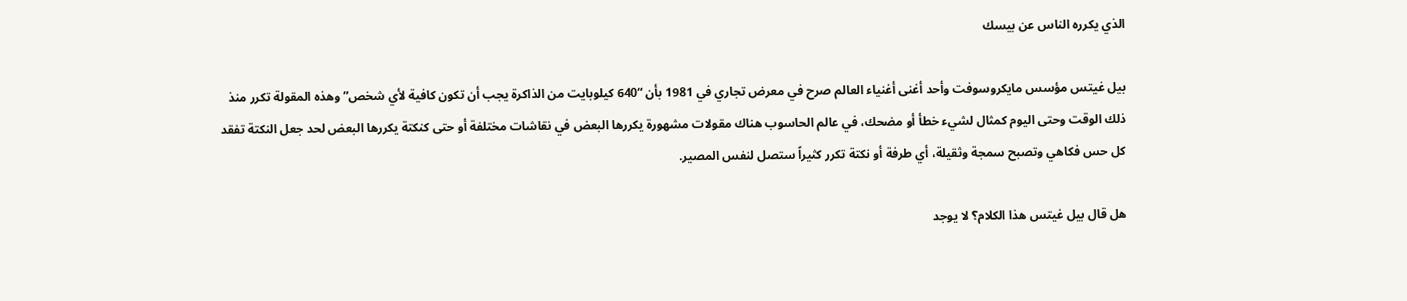الذي يكرره الناس عن بيسك

بيل غيتس مؤسس مايكروسوفت وأحد أغنى أغنياء العالم صرح في معرض تجاري في 1981 بأن “640 كيلوبايت من الذاكرة يجب أن تكون كافية لأي شخص” وهذه المقولة تكرر منذ ذلك الوقت وحتى اليوم كمثال لشيء خطأ أو مضحك، في عالم الحاسوب هناك مقولات مشهورة يكررها البعض في نقاشات مختلفة أو حتى كنكتة يكررها البعض لحد جعل النكتة تفقد كل حس فكاهي وتصبح سمجة وثقيلة، أي طرفة أو نكتة تكرر كثيراً ستصل لنفس المصير.

هل قال بيل غيتس هذا الكلام؟ لا يوجد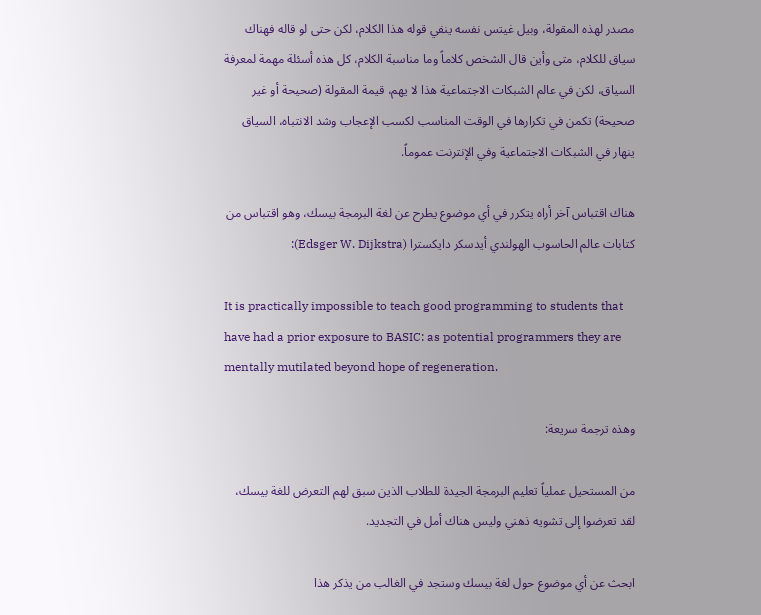مصدر لهذه المقولة، وبيل غيتس نفسه ينفي قوله هذا الكلام، لكن حتى لو قاله فهناك سياق للكلام، متى وأين قال الشخص كلاماً وما مناسبة الكلام، كل هذه أسئلة مهمة لمعرفة السياق، لكن في عالم الشبكات الاجتماعية هذا لا يهم، قيمة المقولة (صحيحة أو غير صحيحة) تكمن في تكرارها في الوقت المناسب لكسب الإعجاب وشد الانتباه، السياق ينهار في الشبكات الاجتماعية وفي الإنترنت عموماً.

هناك اقتباس آخر أراه يتكرر في أي موضوع يطرح عن لغة البرمجة بيسك، وهو اقتباس من كتابات عالم الحاسوب الهولندي أيدسكر دايكسترا (Edsger W. Dijkstra):

It is practically impossible to teach good programming to students that have had a prior exposure to BASIC: as potential programmers they are mentally mutilated beyond hope of regeneration.

وهذه ترجمة سريعة:

من المستحيل عملياً تعليم البرمجة الجيدة للطلاب الذين سبق لهم التعرض للغة بيسك، لقد تعرضوا إلى تشويه ذهني وليس هناك أمل في التجديد.

ابحث عن أي موضوع حول لغة بيسك وستجد في الغالب من يذكر هذا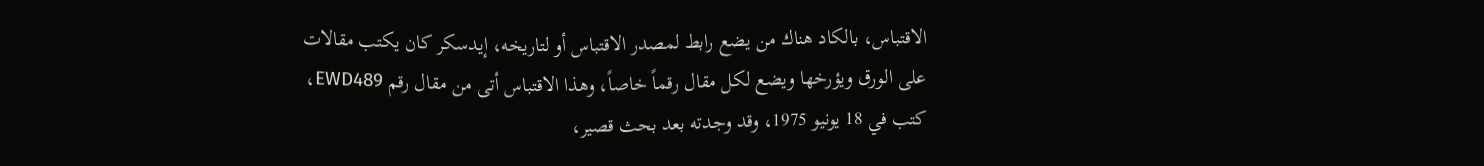الاقتباس، بالكاد هناك من يضع رابط لمصدر الاقتباس أو لتاريخه، إيدسكر كان يكتب مقالات على الورق ويؤرخها ويضع لكل مقال رقماً خاصاً، وهذا الاقتباس أتى من مقال رقم EWD489، كتب في 18 يونيو 1975، وقد وجدته بعد بحث قصير،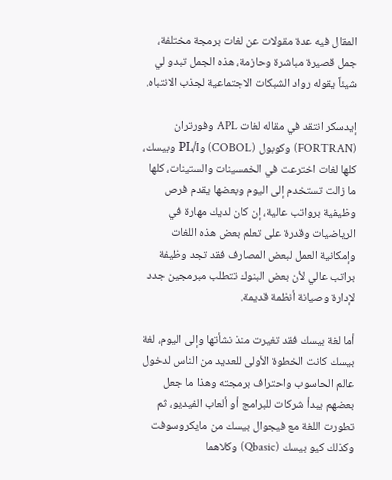المقال فيه عدة مقولات عن لغات برمجة مختلفة، جمل قصيرة مباشرة وحازمة، هذه الجمل تبدو لي شيئاً يقوله رواد الشبكات الاجتماعية لجذب الانتباه.

إيدسكر انتقد في مقاله لغات APL وفورتران (FORTRAN) وكوبول (COBOL) وPL/I وبيسك، كلها لغات اخترعت في الخمسينات والستينات، كلها ما زالت تستخدم إلى اليوم وبعضها يقدم فرص وظيفية برواتب عالية، إن كان لديك مهارة في الرياضيات وقدرة على تعلم بعض هذه اللغات وإمكانية العمل لبعض المصارف فقد تجد وظيفة براتب عالي لأن بعض البنوك تتطلب مبرمجين جدد لإدارة وصيانة أنظمة قديمة.

أما لغة بيسك فقد تغيرت منذ نشأتها وإلى اليوم، لغة بيسك كانت الخطوة الأولى للعديد من الناس لدخول عالم الحاسوب واحتراف برمجته وهذا ما جعل بعضهم يبدأ شركات للبرامج أو ألعاب الفيديو، ثم تطورت اللغة مع فيجوال بيسك من مايكروسوفت وكذلك كيو بيسك (Qbasic) وكلاهما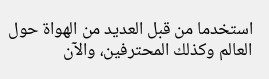استخدما من قبل العديد من الهواة حول العالم وكذلك المحترفين، والآن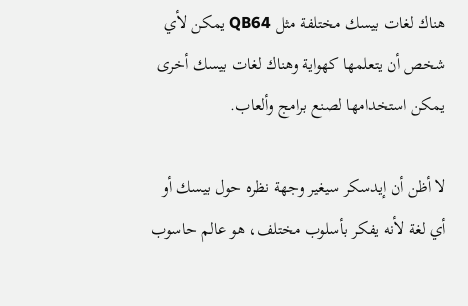هناك لغات بيسك مختلفة مثل QB64 يمكن لأي شخص أن يتعلمها كهواية وهناك لغات بيسك أخرى يمكن استخدامها لصنع برامج وألعاب.

لا أظن أن إيدسكر سيغير وجهة نظره حول بيسك أو أي لغة لأنه يفكر بأسلوب مختلف، هو عالم حاسوب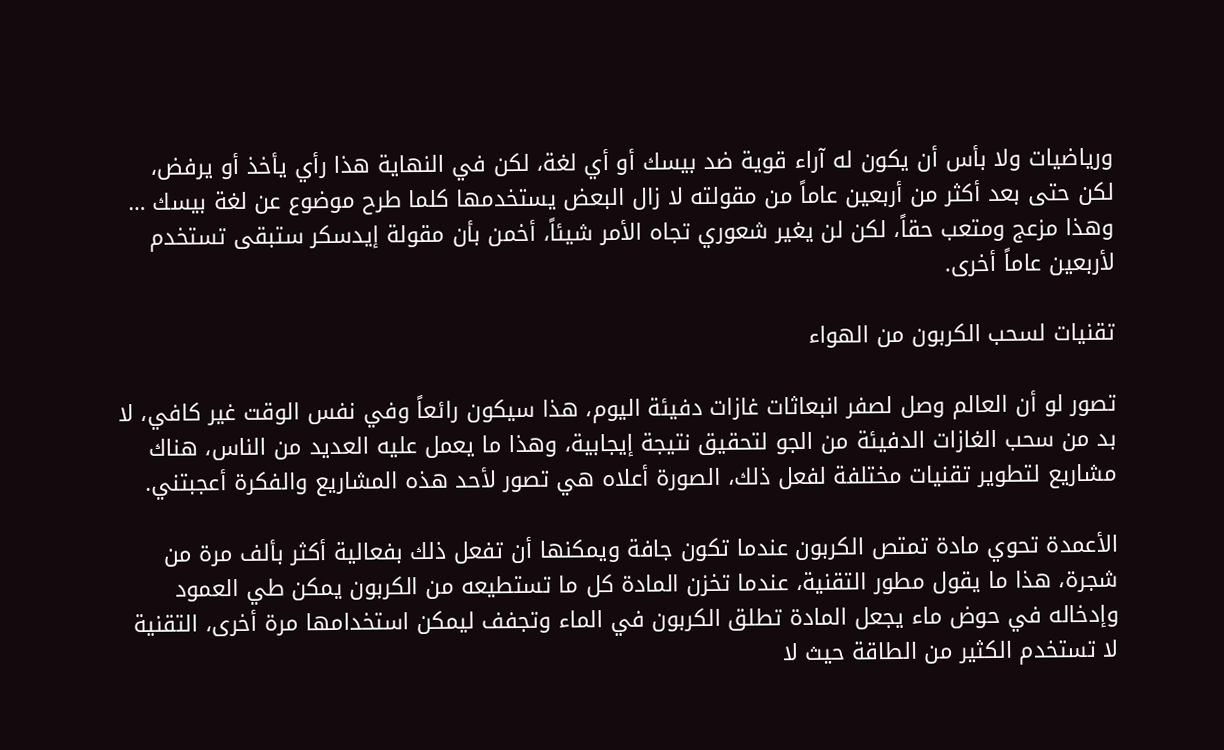ورياضيات ولا بأس أن يكون له آراء قوية ضد بيسك أو أي لغة، لكن في النهاية هذا رأي يأخذ أو يرفض، لكن حتى بعد أكثر من أربعين عاماً من مقولته لا زال البعض يستخدمها كلما طرح موضوع عن لغة بيسك … وهذا مزعج ومتعب حقاً، لكن لن يغير شعوري تجاه الأمر شيئاً، أخمن بأن مقولة إيدسكر ستبقى تستخدم لأربعين عاماً أخرى.

تقنيات لسحب الكربون من الهواء

تصور لو أن العالم وصل لصفر انبعاثات غازات دفيئة اليوم، هذا سيكون رائعاً وفي نفس الوقت غير كافي، لا بد من سحب الغازات الدفيئة من الجو لتحقيق نتيجة إيجابية، وهذا ما يعمل عليه العديد من الناس، هناك مشاريع لتطوير تقنيات مختلفة لفعل ذلك، الصورة أعلاه هي تصور لأحد هذه المشاريع والفكرة أعجبتني.

الأعمدة تحوي مادة تمتص الكربون عندما تكون جافة ويمكنها أن تفعل ذلك بفعالية أكثر بألف مرة من شجرة، هذا ما يقول مطور التقنية، عندما تخزن المادة كل ما تستطيعه من الكربون يمكن طي العمود وإدخاله في حوض ماء يجعل المادة تطلق الكربون في الماء وتجفف ليمكن استخدامها مرة أخرى، التقنية لا تستخدم الكثير من الطاقة حيث لا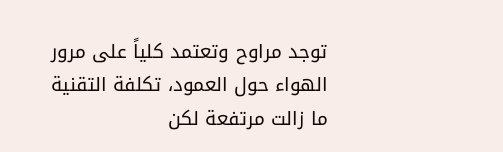توجد مراوح وتعتمد كلياً على مرور الهواء حول العمود، تكلفة التقنية ما زالت مرتفعة لكن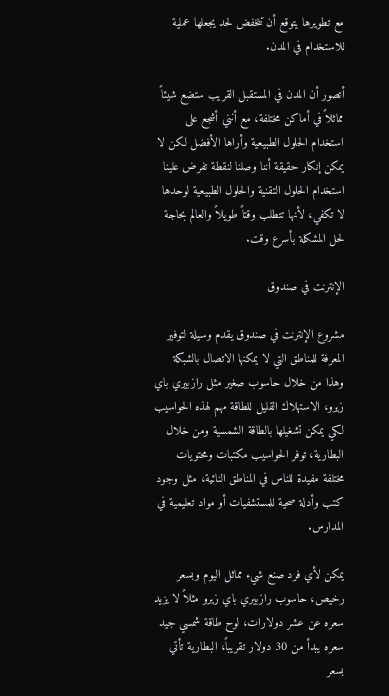مع تطويرها يتوقع أن تنخفض لحد يجعلها عملية للاستخدام في المدن.

أتصور أن المدن في المستقبل القريب ستضع شيئاً مماثلاً في أماكن مختلفة، مع أنني أشجع على استخدام الحلول الطبيعية وأراها الأفضل لكن لا يمكن إنكار حقيقة أننا وصلنا لنقطة تفرض علينا استخدام الحلول التقنية والحلول الطبيعية لوحدها لا تكفي، لأنها تتطلب وقتاً طويلاً والعالم بحاجة لحل المشكلة بأسرع وقت.

الإنترنت في صندوق

مشروع الإنترنت في صندوق يقدم وسيلة لتوفير المعرفة للمناطق التي لا يمكنها الاتصال بالشبكة وهذا من خلال حاسوب صغير مثل رازبيري باي زيرو، الاستهلاك القليل للطاقة مهم لهذه الحواسيب لكي يمكن تشغيلها بالطاقة الشمسية ومن خلال البطارية، توفر الحواسيب مكتبات ومحتويات مختلفة مفيدة للناس في المناطق النائية، مثل وجود كتب وأدلة صحية للمستشفيات أو مواد تعليمية في المدارس.

يمكن لأي فرد صنع شيء مماثل اليوم وبسعر رخيص، حاسوب رازبيري باي زيرو مثلاً لا يزيد سعره عن عشر دولارات، لوح طاقة شمسي جيد سعره يبدأ من 30 دولار تقريباً، البطارية تأتي بسعر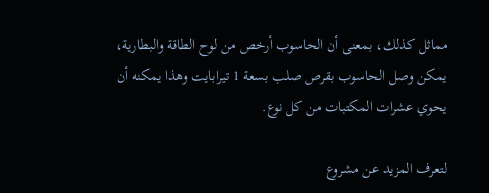مماثل كذلك، بمعنى أن الحاسوب أرخص من لوح الطاقة والبطارية، يمكن وصل الحاسوب بقرص صلب بسعة 1 تيرابايت وهذا يمكنه أن يحوي عشرات المكتبات من كل نوع.

لتعرف المزيد عن مشروع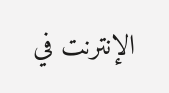الإنترنت في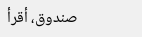صندوق، أقرأ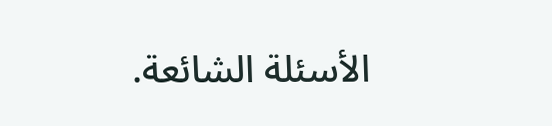الأسئلة الشائعة.